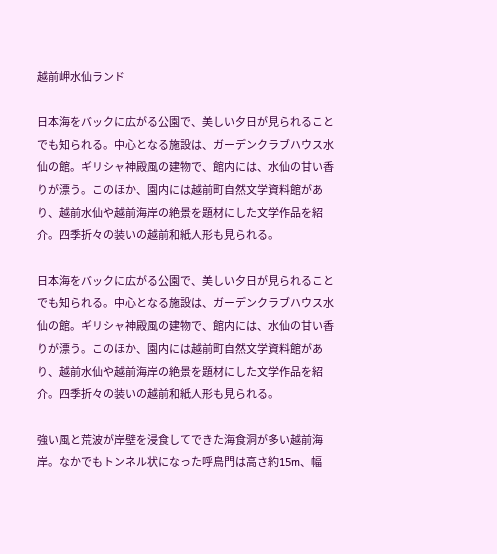越前岬水仙ランド

日本海をバックに広がる公園で、美しい夕日が見られることでも知られる。中心となる施設は、ガーデンクラブハウス水仙の館。ギリシャ神殿風の建物で、館内には、水仙の甘い香りが漂う。このほか、園内には越前町自然文学資料館があり、越前水仙や越前海岸の絶景を題材にした文学作品を紹介。四季折々の装いの越前和紙人形も見られる。

日本海をバックに広がる公園で、美しい夕日が見られることでも知られる。中心となる施設は、ガーデンクラブハウス水仙の館。ギリシャ神殿風の建物で、館内には、水仙の甘い香りが漂う。このほか、園内には越前町自然文学資料館があり、越前水仙や越前海岸の絶景を題材にした文学作品を紹介。四季折々の装いの越前和紙人形も見られる。

強い風と荒波が岸壁を浸食してできた海食洞が多い越前海岸。なかでもトンネル状になった呼鳥門は高さ約15m、幅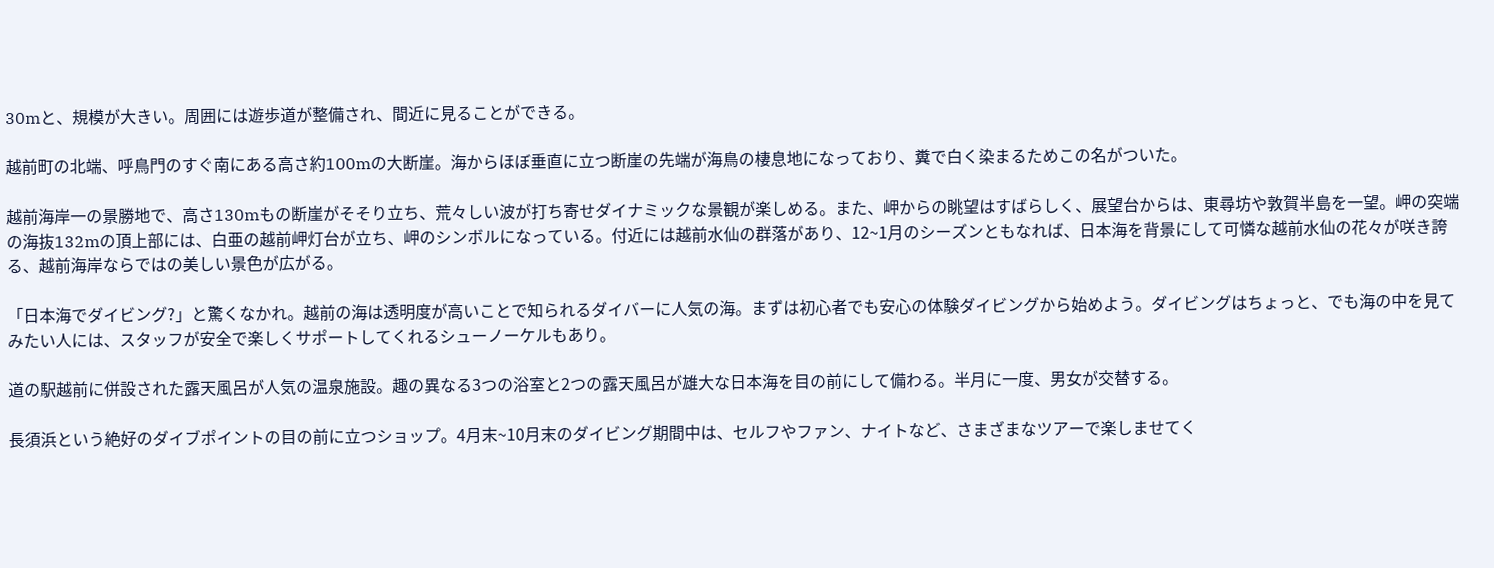30mと、規模が大きい。周囲には遊歩道が整備され、間近に見ることができる。

越前町の北端、呼鳥門のすぐ南にある高さ約100mの大断崖。海からほぼ垂直に立つ断崖の先端が海鳥の棲息地になっており、糞で白く染まるためこの名がついた。

越前海岸一の景勝地で、高さ130mもの断崖がそそり立ち、荒々しい波が打ち寄せダイナミックな景観が楽しめる。また、岬からの眺望はすばらしく、展望台からは、東尋坊や敦賀半島を一望。岬の突端の海抜132mの頂上部には、白亜の越前岬灯台が立ち、岬のシンボルになっている。付近には越前水仙の群落があり、12~1月のシーズンともなれば、日本海を背景にして可憐な越前水仙の花々が咲き誇る、越前海岸ならではの美しい景色が広がる。

「日本海でダイビング?」と驚くなかれ。越前の海は透明度が高いことで知られるダイバーに人気の海。まずは初心者でも安心の体験ダイビングから始めよう。ダイビングはちょっと、でも海の中を見てみたい人には、スタッフが安全で楽しくサポートしてくれるシューノーケルもあり。

道の駅越前に併設された露天風呂が人気の温泉施設。趣の異なる3つの浴室と2つの露天風呂が雄大な日本海を目の前にして備わる。半月に一度、男女が交替する。

長須浜という絶好のダイブポイントの目の前に立つショップ。4月末~10月末のダイビング期間中は、セルフやファン、ナイトなど、さまざまなツアーで楽しませてく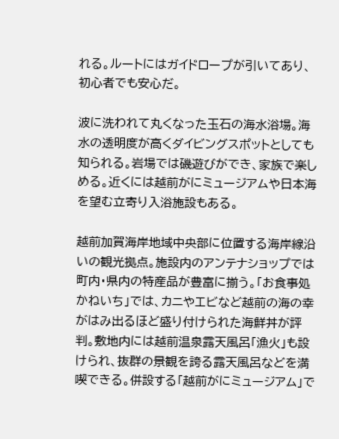れる。ルートにはガイドロープが引いてあり、初心者でも安心だ。

波に洗われて丸くなった玉石の海水浴場。海水の透明度が高くダイビングスポットとしても知られる。岩場では磯遊びができ、家族で楽しめる。近くには越前がにミュージアムや日本海を望む立寄り入浴施設もある。

越前加賀海岸地域中央部に位置する海岸線沿いの観光拠点。施設内のアンテナショップでは町内・県内の特産品が豊富に揃う。「お食事処かねいち」では、カニやエビなど越前の海の幸がはみ出るほど盛り付けられた海鮮丼が評判。敷地内には越前温泉露天風呂「漁火」も設けられ、抜群の景観を誇る露天風呂などを満喫できる。併設する「越前がにミュージアム」で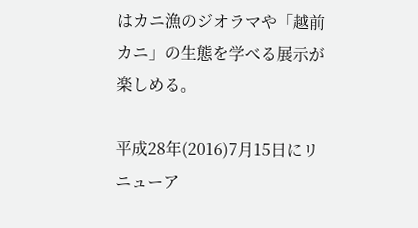はカニ漁のジオラマや「越前カニ」の生態を学べる展示が楽しめる。

平成28年(2016)7月15日にリニューア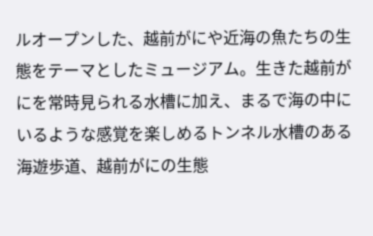ルオープンした、越前がにや近海の魚たちの生態をテーマとしたミュージアム。生きた越前がにを常時見られる水槽に加え、まるで海の中にいるような感覚を楽しめるトンネル水槽のある海遊歩道、越前がにの生態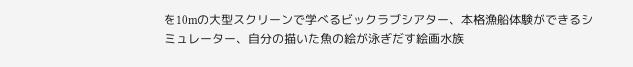を10mの大型スクリーンで学べるビックラブシアター、本格漁船体験ができるシミュレーター、自分の描いた魚の絵が泳ぎだす絵画水族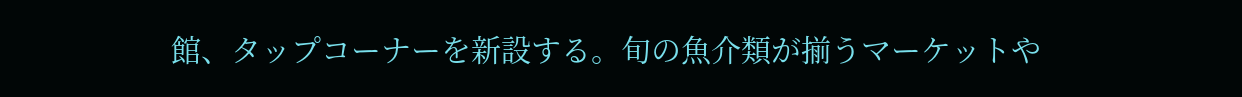館、タップコーナーを新設する。旬の魚介類が揃うマーケットや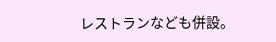レストランなども併設。